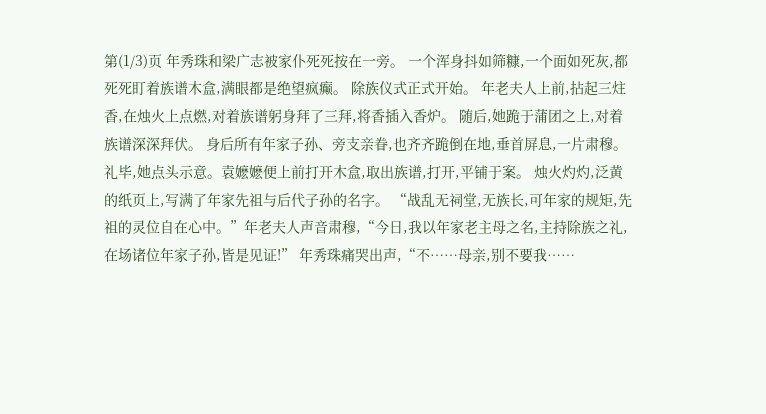第(1/3)页 年秀珠和梁广志被家仆死死按在一旁。 一个浑身抖如筛糠,一个面如死灰,都死死盯着族谱木盒,满眼都是绝望疯癫。 除族仪式正式开始。 年老夫人上前,拈起三炷香,在烛火上点燃,对着族谱躬身拜了三拜,将香插入香炉。 随后,她跪于蒲团之上,对着族谱深深拜伏。 身后所有年家子孙、旁支亲眷,也齐齐跪倒在地,垂首屏息,一片肃穆。 礼毕,她点头示意。袁嬷嬷便上前打开木盒,取出族谱,打开,平铺于案。 烛火灼灼,泛黄的纸页上,写满了年家先祖与后代子孙的名字。 “战乱无祠堂,无族长,可年家的规矩,先祖的灵位自在心中。”年老夫人声音肃穆,“今日,我以年家老主母之名,主持除族之礼,在场诸位年家子孙,皆是见证!” 年秀珠痛哭出声,“不……母亲,别不要我……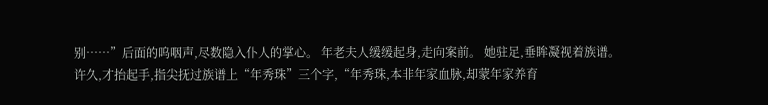别……”后面的呜咽声,尽数隐入仆人的掌心。 年老夫人缓缓起身,走向案前。 她驻足,垂眸凝视着族谱。 许久,才抬起手,指尖抚过族谱上“年秀珠”三个字,“年秀珠,本非年家血脉,却蒙年家养育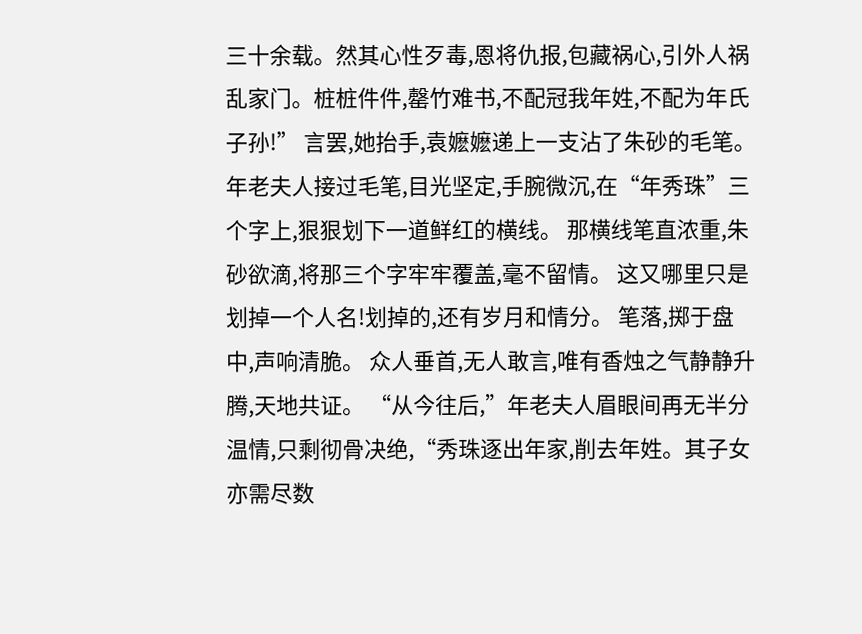三十余载。然其心性歹毒,恩将仇报,包藏祸心,引外人祸乱家门。桩桩件件,罄竹难书,不配冠我年姓,不配为年氏子孙!” 言罢,她抬手,袁嬷嬷递上一支沾了朱砂的毛笔。 年老夫人接过毛笔,目光坚定,手腕微沉,在“年秀珠”三个字上,狠狠划下一道鲜红的横线。 那横线笔直浓重,朱砂欲滴,将那三个字牢牢覆盖,毫不留情。 这又哪里只是划掉一个人名!划掉的,还有岁月和情分。 笔落,掷于盘中,声响清脆。 众人垂首,无人敢言,唯有香烛之气静静升腾,天地共证。 “从今往后,”年老夫人眉眼间再无半分温情,只剩彻骨决绝,“秀珠逐出年家,削去年姓。其子女亦需尽数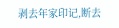剥去年家印记,断去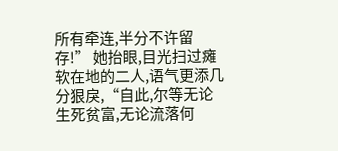所有牵连,半分不许留存!” 她抬眼,目光扫过瘫软在地的二人,语气更添几分狠戾,“自此,尔等无论生死贫富,无论流落何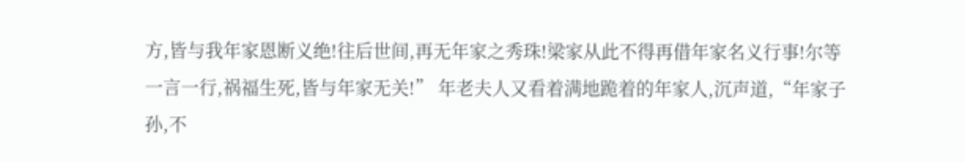方,皆与我年家恩断义绝!往后世间,再无年家之秀珠!梁家从此不得再借年家名义行事!尔等一言一行,祸福生死,皆与年家无关!” 年老夫人又看着满地跪着的年家人,沉声道,“年家子孙,不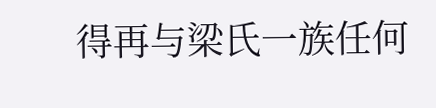得再与梁氏一族任何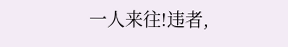一人来往!违者,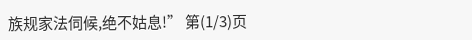族规家法伺候,绝不姑息!” 第(1/3)页